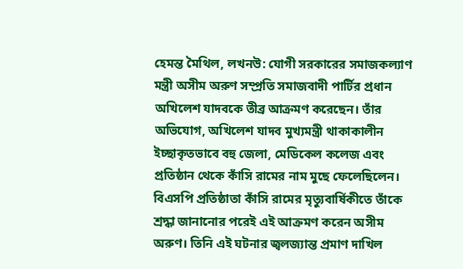হেমন্ত মৈথিল, লখনউ: যোগী সরকারের সমাজকল্যাণ মন্ত্রী অসীম অরুণ সম্প্রতি সমাজবাদী পার্টির প্রধান অখিলেশ যাদবকে তীব্র আক্রমণ করেছেন। তাঁর অভিযোগ, অখিলেশ যাদব মুখ্যমন্ত্রী থাকাকালীন ইচ্ছাকৃতভাবে বহু জেলা, মেডিকেল কলেজ এবং প্রতিষ্ঠান থেকে কাঁসি রামের নাম মুছে ফেলেছিলেন।
বিএসপি প্রতিষ্ঠাতা কাঁসি রামের মৃত্যুবার্ষিকীতে তাঁকে শ্রদ্ধা জানানোর পরেই এই আক্রমণ করেন অসীম অরুণ। তিনি এই ঘটনার জ্বলজ্যান্ত প্রমাণ দাখিল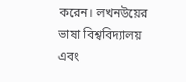করেন। লখনউয়ের ভাষা বিশ্ববিদ্যালয় এবং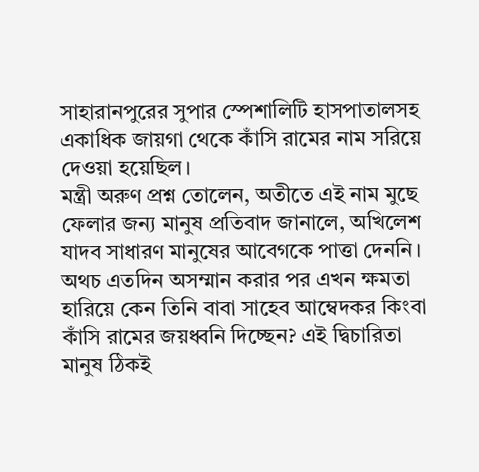সাহারানপুরের সুপার স্পেশালিটি হাসপাতালসহ একাধিক জায়গা থেকে কাঁসি রামের নাম সরিয়ে দেওয়া হয়েছিল।
মন্ত্রী অরুণ প্রশ্ন তোলেন, অতীতে এই নাম মুছে ফেলার জন্য মানুষ প্রতিবাদ জানালে, অখিলেশ যাদব সাধারণ মানুষের আবেগকে পাত্তা দেননি। অথচ এতদিন অসম্মান করার পর এখন ক্ষমতা হারিয়ে কেন তিনি বাবা সাহেব আম্বেদকর কিংবা কাঁসি রামের জয়ধ্বনি দিচ্ছেন? এই দ্বিচারিতা মানুষ ঠিকই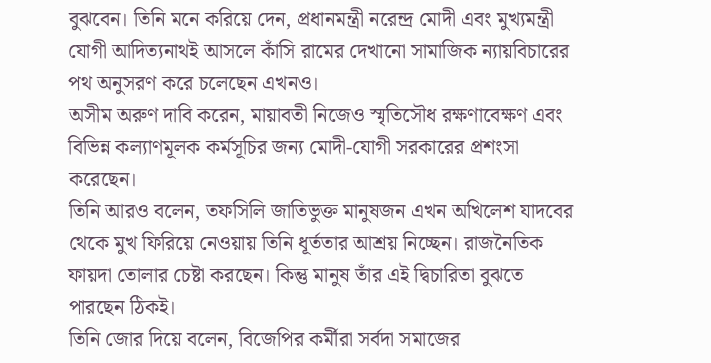বুঝবেন। তিনি মনে করিয়ে দেন, প্রধানমন্ত্রী নরেন্দ্র মোদী এবং মুখ্যমন্ত্রী যোগী আদিত্যনাথই আসলে কাঁসি রামের দেখানো সামাজিক ন্যায়বিচারের পথ অনুসরণ করে চলেছেন এখনও।
অসীম অরুণ দাবি করেন, মায়াবতী নিজেও স্মৃতিসৌধ রক্ষণাবেক্ষণ এবং বিভিন্ন কল্যাণমূলক কর্মসূচির জন্য মোদী-যোগী সরকারের প্রশংসা করেছেন।
তিনি আরও বলেন, তফসিলি জাতিভুক্ত মানুষজন এখন অখিলেশ যাদবের থেকে মুখ ফিরিয়ে নেওয়ায় তিনি ধূর্ততার আশ্রয় নিচ্ছেন। রাজনৈতিক ফায়দা তোলার চেষ্টা করছেন। কিন্তু মানুষ তাঁর এই দ্বিচারিতা বুঝতে পারছেন ঠিকই।
তিনি জোর দিয়ে বলেন, বিজেপির কর্মীরা সর্বদা সমাজের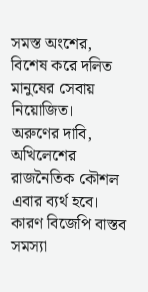সমস্ত অংশের, বিশেষ করে দলিত মানুষের সেবায় নিয়োজিত। অরুণের দাবি, অখিলেশের রাজনৈতিক কৌশল এবার ব্যর্থ হবে। কারণ বিজেপি বাস্তব সমস্যা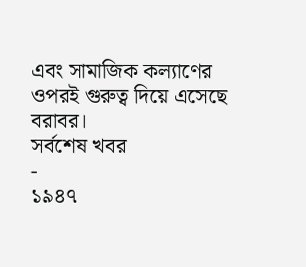এবং সামাজিক কল্যাণের ওপরই গুরুত্ব দিয়ে এসেছে বরাবর।
সর্বশেষ খবর
-
১৯৪৭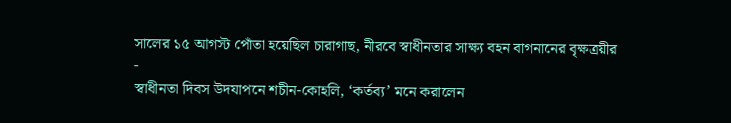সালের ১৫ আগস্ট পোঁতা হয়েছিল চারাগাছ, নীরবে স্বাধীনতার সাক্ষ্য বহন বাগনানের বৃক্ষত্রয়ীর
-
স্বাধীনতা দিবস উদযাপনে শচীন-কোহলি, ‘কর্তব্য’ মনে করালেন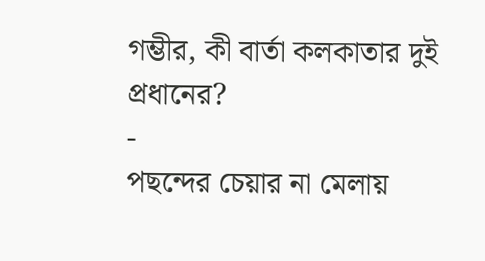গম্ভীর, কী বার্তা কলকাতার দুই প্রধানের?
-
পছন্দের চেয়ার না মেলায়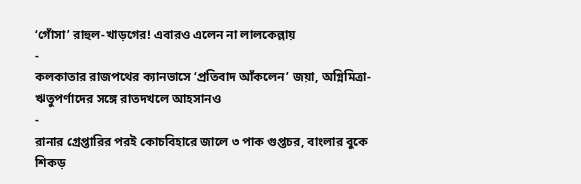‘গোঁসা’ রাহুল-খাড়গের! এবারও এলেন না লালকেল্লায়
-
কলকাতার রাজপথের ক্যানভাসে ‘প্রতিবাদ আঁকলেন’ জয়া, অগ্নিমিত্রা-ঋতুপর্ণাদের সঙ্গে রাতদখলে আহসানও
-
রানার গ্রেপ্তারির পরই কোচবিহারে জালে ৩ পাক গুপ্তচর, বাংলার বুকে শিকড়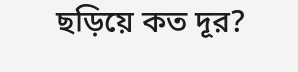ছড়িয়ে কত দূর?